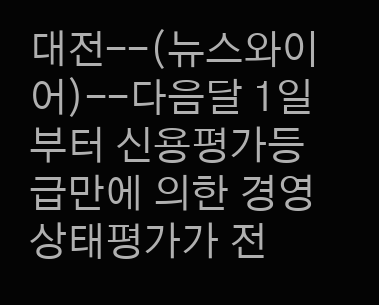대전--(뉴스와이어)--다음달 1일부터 신용평가등급만에 의한 경영상태평가가 전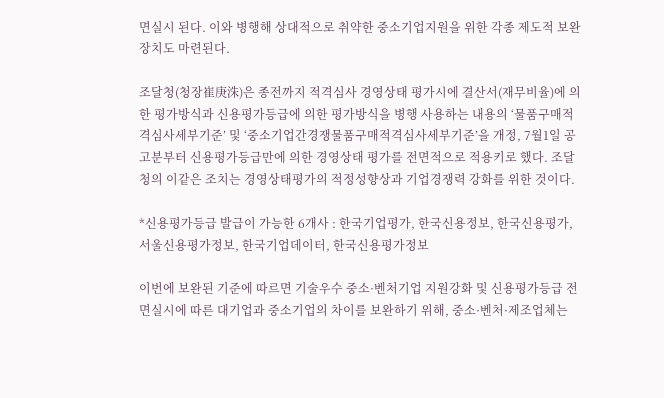면실시 된다. 이와 병행해 상대적으로 취약한 중소기업지원을 위한 각종 제도적 보완장치도 마련된다.

조달청(청장崔庚洙)은 종전까지 적격심사 경영상태 평가시에 결산서(재무비율)에 의한 평가방식과 신용평가등급에 의한 평가방식을 병행 사용하는 내용의 ‘물품구매적격심사세부기준’ 및 ‘중소기업간경쟁물품구매적격심사세부기준’을 개정, 7월1일 공고분부터 신용평가등급만에 의한 경영상태 평가를 전면적으로 적용키로 했다. 조달청의 이같은 조치는 경영상태평가의 적정성향상과 기업경쟁력 강화를 위한 것이다.

*신용평가등급 발급이 가능한 6개사 : 한국기업평가, 한국신용정보, 한국신용평가, 서울신용평가정보, 한국기업데이터, 한국신용평가정보

이번에 보완된 기준에 따르면 기술우수 중소·벤처기업 지원강화 및 신용평가등급 전면실시에 따른 대기업과 중소기업의 차이를 보완하기 위해, 중소·벤처·제조업체는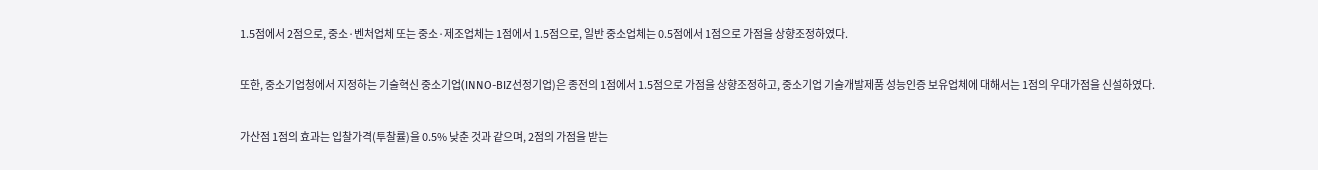1.5점에서 2점으로, 중소·벤처업체 또는 중소·제조업체는 1점에서 1.5점으로, 일반 중소업체는 0.5점에서 1점으로 가점을 상향조정하였다.

또한, 중소기업청에서 지정하는 기술혁신 중소기업(INNO-BIZ선정기업)은 종전의 1점에서 1.5점으로 가점을 상향조정하고, 중소기업 기술개발제품 성능인증 보유업체에 대해서는 1점의 우대가점을 신설하였다.

가산점 1점의 효과는 입찰가격(투찰률)을 0.5% 낮춘 것과 같으며, 2점의 가점을 받는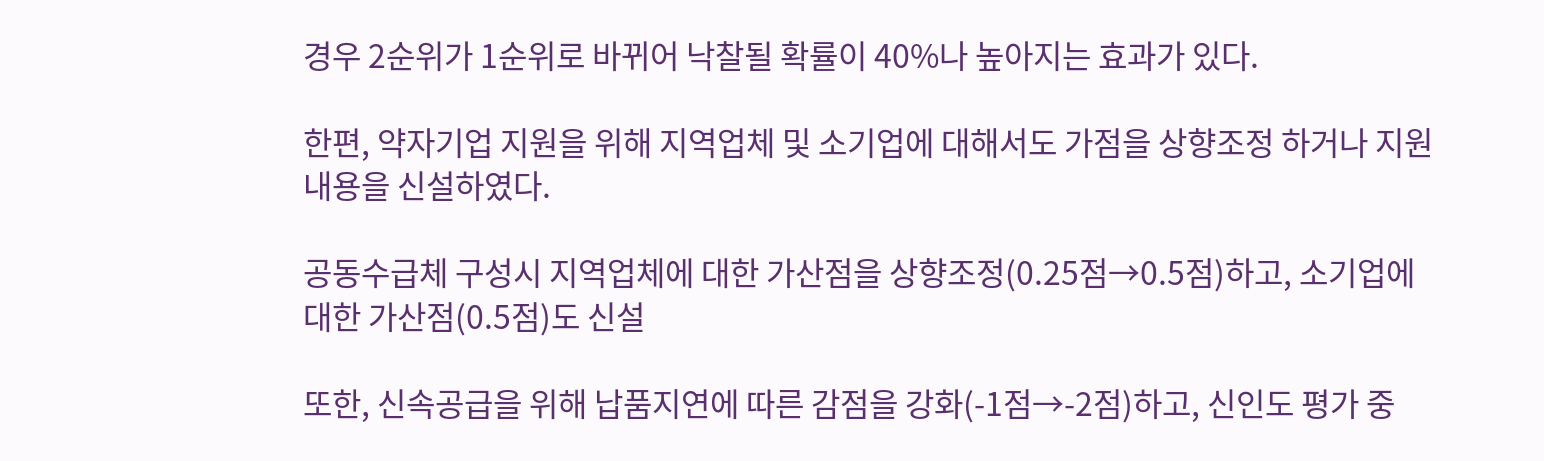경우 2순위가 1순위로 바뀌어 낙찰될 확률이 40%나 높아지는 효과가 있다.

한편, 약자기업 지원을 위해 지역업체 및 소기업에 대해서도 가점을 상향조정 하거나 지원 내용을 신설하였다.

공동수급체 구성시 지역업체에 대한 가산점을 상향조정(0.25점→0.5점)하고, 소기업에 대한 가산점(0.5점)도 신설

또한, 신속공급을 위해 납품지연에 따른 감점을 강화(-1점→-2점)하고, 신인도 평가 중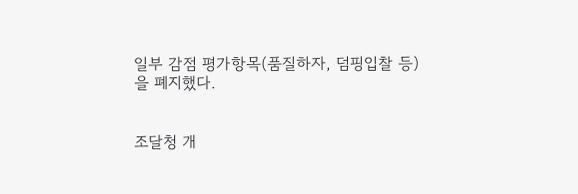일부 감점 평가항목(품질하자, 덤핑입찰 등)을 폐지했다.


조달청 개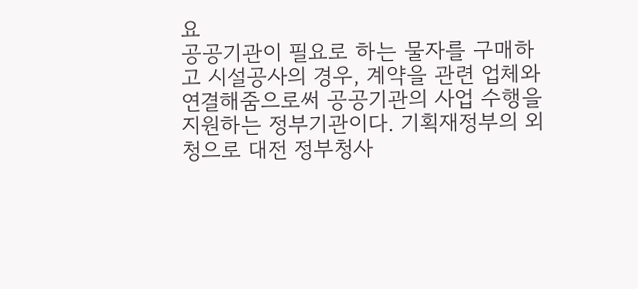요
공공기관이 필요로 하는 물자를 구매하고 시설공사의 경우, 계약을 관련 업체와 연결해줌으로써 공공기관의 사업 수행을 지원하는 정부기관이다. 기획재정부의 외청으로 대전 정부청사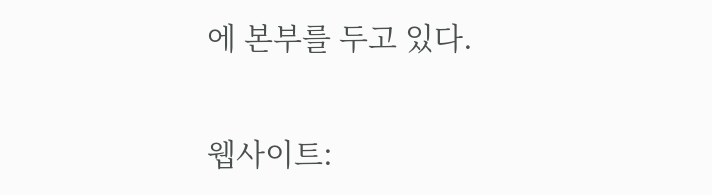에 본부를 두고 있다.

웹사이트: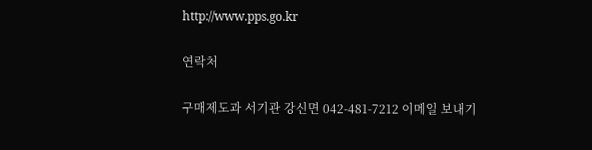http://www.pps.go.kr

연락처

구매제도과 서기관 강신면 042-481-7212 이메일 보내기